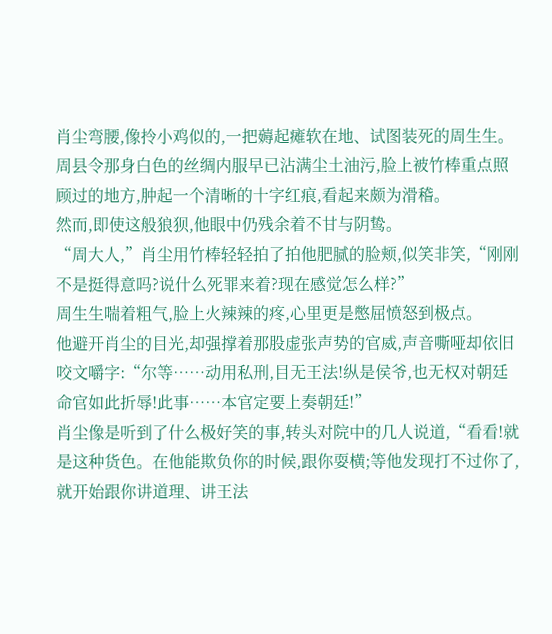肖尘弯腰,像拎小鸡似的,一把薅起瘫软在地、试图装死的周生生。
周县令那身白色的丝绸内服早已沾满尘土油污,脸上被竹棒重点照顾过的地方,肿起一个清晰的十字红痕,看起来颇为滑稽。
然而,即使这般狼狈,他眼中仍残余着不甘与阴鸷。
“周大人,”肖尘用竹棒轻轻拍了拍他肥腻的脸颊,似笑非笑,“刚刚不是挺得意吗?说什么死罪来着?现在感觉怎么样?”
周生生喘着粗气,脸上火辣辣的疼,心里更是憋屈愤怒到极点。
他避开肖尘的目光,却强撑着那股虚张声势的官威,声音嘶哑却依旧咬文嚼字:“尔等……动用私刑,目无王法!纵是侯爷,也无权对朝廷命官如此折辱!此事……本官定要上奏朝廷!”
肖尘像是听到了什么极好笑的事,转头对院中的几人说道,“看看!就是这种货色。在他能欺负你的时候,跟你耍横;等他发现打不过你了,就开始跟你讲道理、讲王法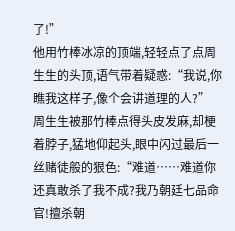了!”
他用竹棒冰凉的顶端,轻轻点了点周生生的头顶,语气带着疑惑:“我说,你瞧我这样子,像个会讲道理的人?”
周生生被那竹棒点得头皮发麻,却梗着脖子,猛地仰起头,眼中闪过最后一丝赌徒般的狠色:“难道……难道你还真敢杀了我不成?我乃朝廷七品命官!擅杀朝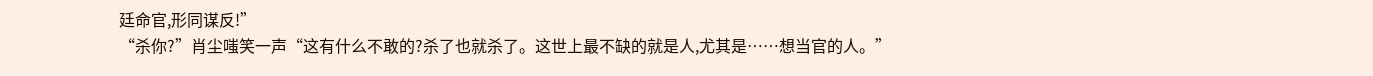廷命官,形同谋反!”
“杀你?”肖尘嗤笑一声“这有什么不敢的?杀了也就杀了。这世上最不缺的就是人,尤其是……想当官的人。”